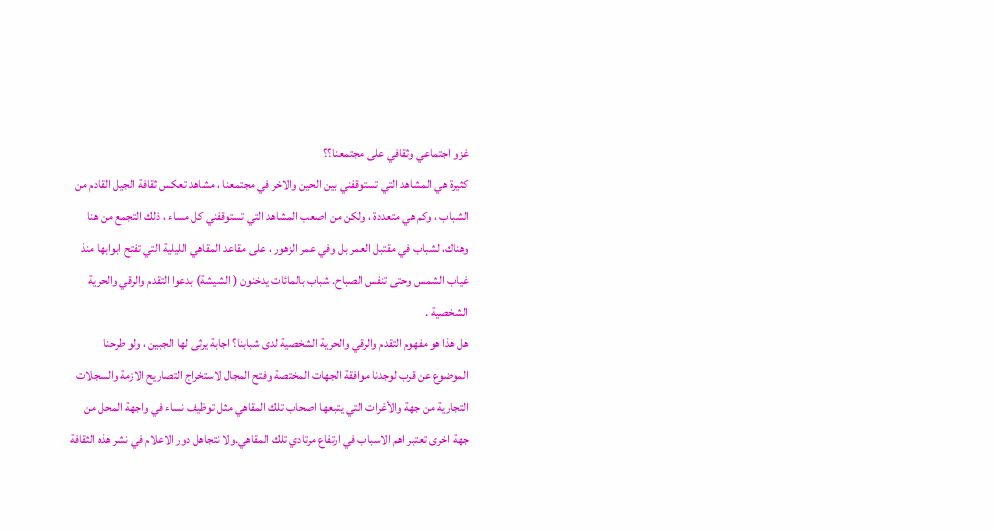غزو اجتماعي وثقافي على مجتمعنا؟؟
كثيرة هي المشاهد التي تستوقفني بين الحين والاخر في مجتمعنا ، مشاهد تعكس ثقافة الجيل القادم من الشباب ، وكم هي متعددة ، ولكن من اصعب المشاهد التي تستوقفني كل مساء ، ذلك التجمع من هنا وهناك، لشباب في مقتبل العمر بل وفي عمر الزهور ، على مقاعد المقاهي الليلية التي تفتح ابوابها منذ غياب الشمس وحتى تنفس الصباح. شباب بالمائات يدخنون ( الشيشة) بدعوا التقدم والرقي والحرية الشخصية .
هل هذا هو مفهوم التقدم والرقي والحرية الشخصية لدى شبابنا؟ اجابة يرثى لها الجبين ، ولو طرحنا الموضوع عن قرب لوجدنا موافقة الجهات المختصة وفتح المجال لاستخراج التصاريح الازمة والسجلات التجارية من جهة والأغرات التي يتبعها اصحاب تلك المقاهي مثل توظيف نساء في واجهة المحل من جهة اخرى تعتبر اهم الاسباب في ارتفاع مرتادي تلك المقاهي.ولا نتجاهل دور الاعلام في نشر هذه الثقافة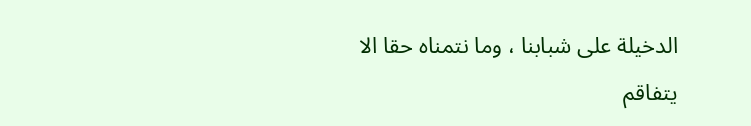الدخيلة على شبابنا ، وما نتمناه حقا الا يتفاقم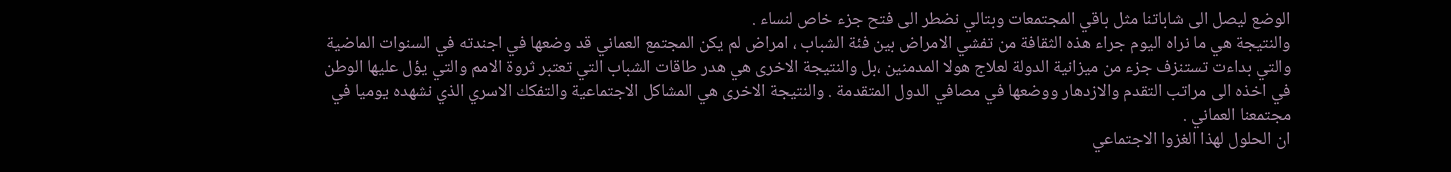الوضع ليصل الى شاباتنا مثل باقي المجتمعات وبتالي نضطر الى فتح جزء خاص لنساء .
والنتيجة هي ما نراه اليوم جراء هذه الثقافة من تفشي الامراض بين فئة الشباب ، امراض لم يكن المجتمع العماني قد وضعها في اجندته في السنوات الماضية والتي بداءت تستنزف جزء من ميزانية الدولة لعلاج هولا المدمنين ،بل والنتيجة الاخرى هي هدر طاقات الشباب التي تعتبر ثروة الامم والتي يؤل عليها الوطن في اخذه الى مراتب التقدم والازدهار ووضعها في مصافي الدول المتقدمة . والنتيجة الاخرى هي المشاكل الاجتماعية والتفكك الاسري الذي نشهده يوميا في مجتمعنا العماني .
ان الحلول لهذا الغزوا الاجتماعي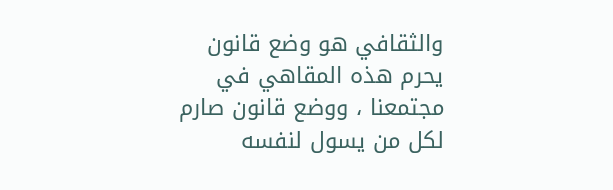والثقافي هو وضع قانون يحرم هذه المقاهي في مجتمعنا ، ووضع قانون صارم لكل من يسول لنفسه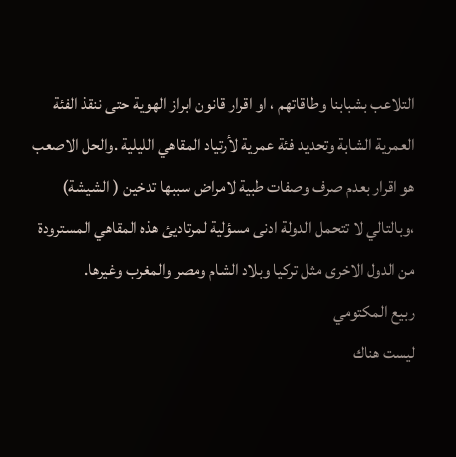التلاعب بشبابنا وطاقاتهم ، او اقرار قانون ابراز الهوية حتى ننقذ الفئة العمرية الشابة وتحديد فئة عمرية لأرتياد المقاهي الليلية .والحل الاصعب هو اقرار بعدم صرف وصفات طبية لامراض سببها تدخين ( الشيشة) ،وبالتالي لا تتحمل الدولة ادنى مسؤلية لمرتاديئ هذه المقاهي المسترودة من الدول الاخرى مثل تركيا وبلاد الشام ومصر والمغرب وغيرها.
ربيع المكتومي
ليست هناك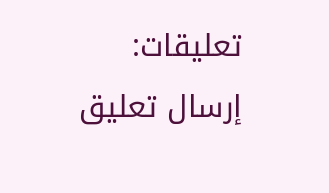تعليقات:
إرسال تعليق